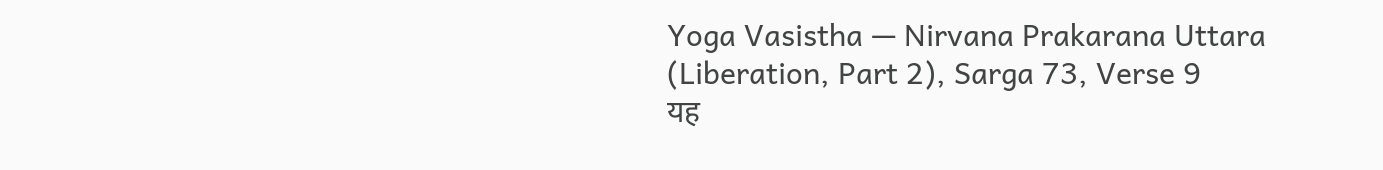Yoga Vasistha — Nirvana Prakarana Uttara (Liberation, Part 2), Sarga 73, Verse 9
यह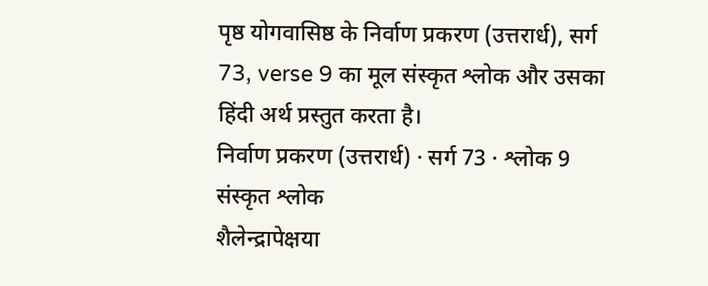पृष्ठ योगवासिष्ठ के निर्वाण प्रकरण (उत्तरार्ध), सर्ग 73, verse 9 का मूल संस्कृत श्लोक और उसका हिंदी अर्थ प्रस्तुत करता है।
निर्वाण प्रकरण (उत्तरार्ध) · सर्ग 73 · श्लोक 9
संस्कृत श्लोक
शैलेन्द्रापेक्षया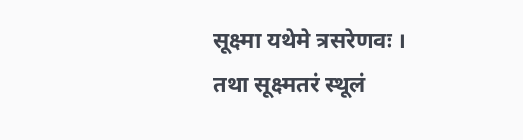सूक्ष्मा यथेमे त्रसरेणवः ।
तथा सूक्ष्मतरं स्थूलं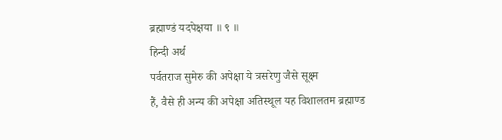ब्रह्माण्डं यदपेक्षया ॥ ९ ॥
हिन्दी अर्थ
पर्वतराज सुमेरु की अपेक्षा ये त्रसरेणु जैसे सूक्ष्म
हैं, वैसे ही अन्य की अपेक्षा अतिस्थूल यह विशालतम ब्रह्माण्ड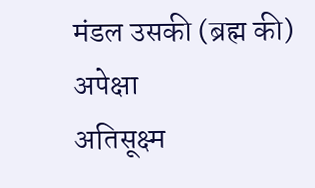मंडल उसकी (ब्रह्म की) अपेक्षा
अतिसूक्ष्म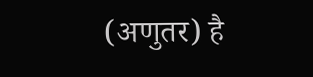(अणुतर) है